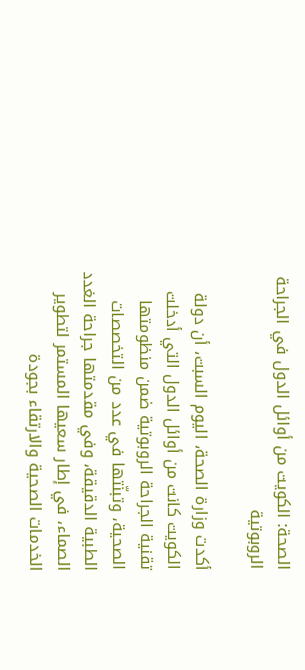الصحة: الكويت من أوائل الدول في الجراحة الروبوتية

أكدت وزارة الصحة، اليوم السبت، أن دولة الكويت كانت من أوائل الدول التي أدخلت تقنية الجراحة الروبوتية ضمن منظومتها الصحية، وتبنّتها في عدد من التخصصات الطبية الدقيقة، وفي مقدمتها جراحة الغدد الصماء، في إطار سعيها المستمر لتطوير الخدمات الصحية والارتقاء بجودة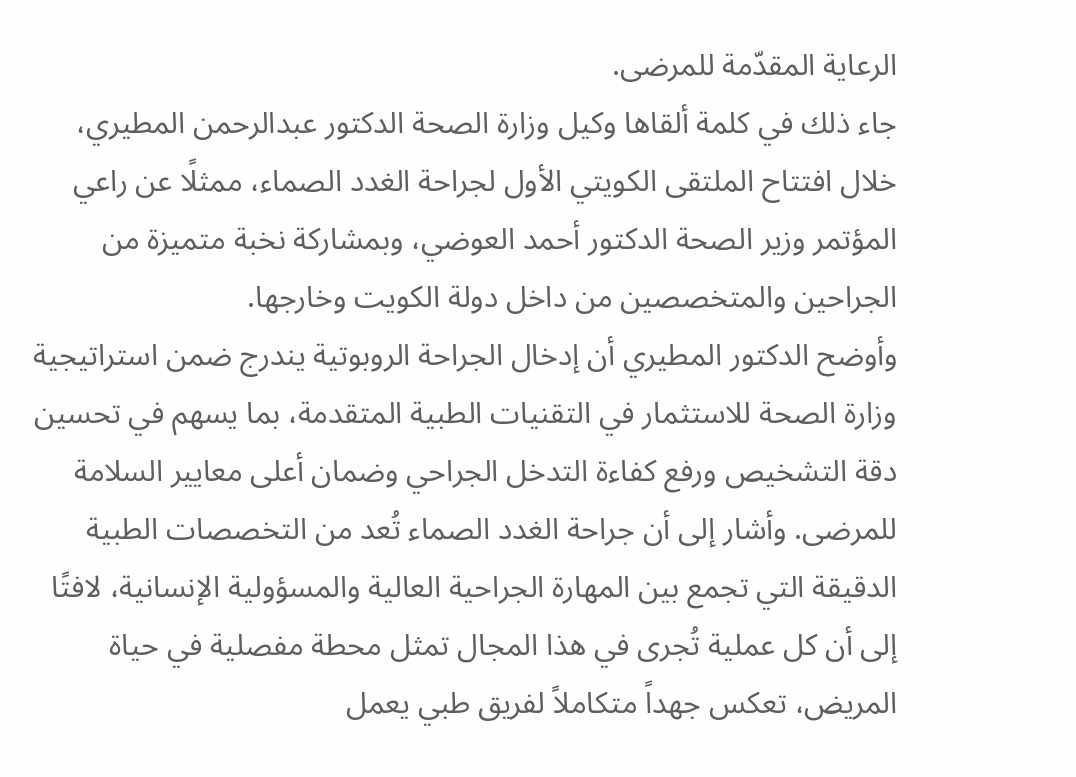الرعاية المقدّمة للمرضى.
جاء ذلك في كلمة ألقاها وكيل وزارة الصحة الدكتور عبدالرحمن المطيري، خلال افتتاح الملتقى الكويتي الأول لجراحة الغدد الصماء، ممثلًا عن راعي المؤتمر وزير الصحة الدكتور أحمد العوضي، وبمشاركة نخبة متميزة من الجراحين والمتخصصين من داخل دولة الكويت وخارجها.
وأوضح الدكتور المطيري أن إدخال الجراحة الروبوتية يندرج ضمن استراتيجية وزارة الصحة للاستثمار في التقنيات الطبية المتقدمة، بما يسهم في تحسين دقة التشخيص ورفع كفاءة التدخل الجراحي وضمان أعلى معايير السلامة للمرضى. وأشار إلى أن جراحة الغدد الصماء تُعد من التخصصات الطبية الدقيقة التي تجمع بين المهارة الجراحية العالية والمسؤولية الإنسانية، لافتًا إلى أن كل عملية تُجرى في هذا المجال تمثل محطة مفصلية في حياة المريض، تعكس جهداً متكاملاً لفريق طبي يعمل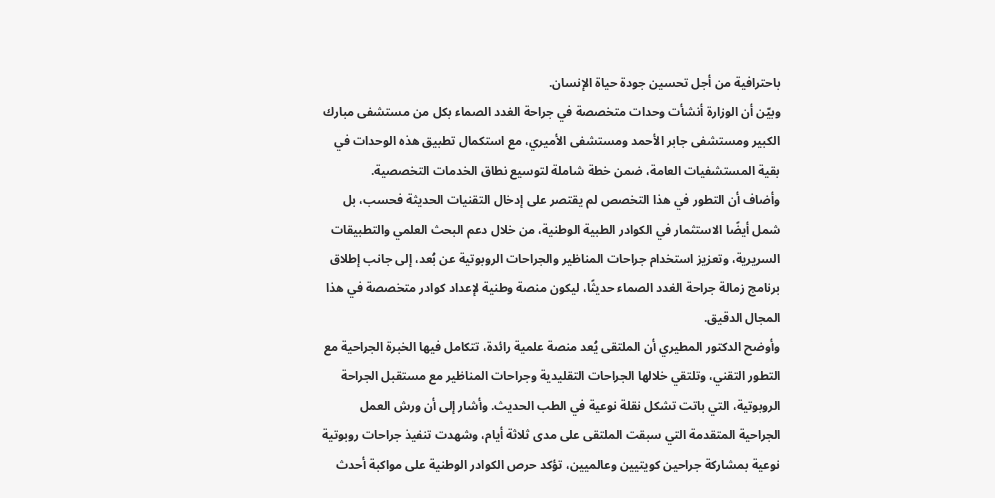باحترافية من أجل تحسين جودة حياة الإنسان.
وبيّن أن الوزارة أنشأت وحدات متخصصة في جراحة الغدد الصماء بكل من مستشفى مبارك الكبير ومستشفى جابر الأحمد ومستشفى الأميري، مع استكمال تطبيق هذه الوحدات في بقية المستشفيات العامة، ضمن خطة شاملة لتوسيع نطاق الخدمات التخصصية.
وأضاف أن التطور في هذا التخصص لم يقتصر على إدخال التقنيات الحديثة فحسب، بل شمل أيضًا الاستثمار في الكوادر الطبية الوطنية، من خلال دعم البحث العلمي والتطبيقات السريرية، وتعزيز استخدام جراحات المناظير والجراحات الروبوتية عن بُعد، إلى جانب إطلاق برنامج زمالة جراحة الغدد الصماء حديثًا، ليكون منصة وطنية لإعداد كوادر متخصصة في هذا المجال الدقيق.
وأوضح الدكتور المطيري أن الملتقى يُعد منصة علمية رائدة، تتكامل فيها الخبرة الجراحية مع التطور التقني، وتلتقي خلالها الجراحات التقليدية وجراحات المناظير مع مستقبل الجراحة الروبوتية، التي باتت تشكل نقلة نوعية في الطب الحديث. وأشار إلى أن ورش العمل الجراحية المتقدمة التي سبقت الملتقى على مدى ثلاثة أيام، وشهدت تنفيذ جراحات روبوتية نوعية بمشاركة جراحين كويتيين وعالميين، تؤكد حرص الكوادر الوطنية على مواكبة أحدث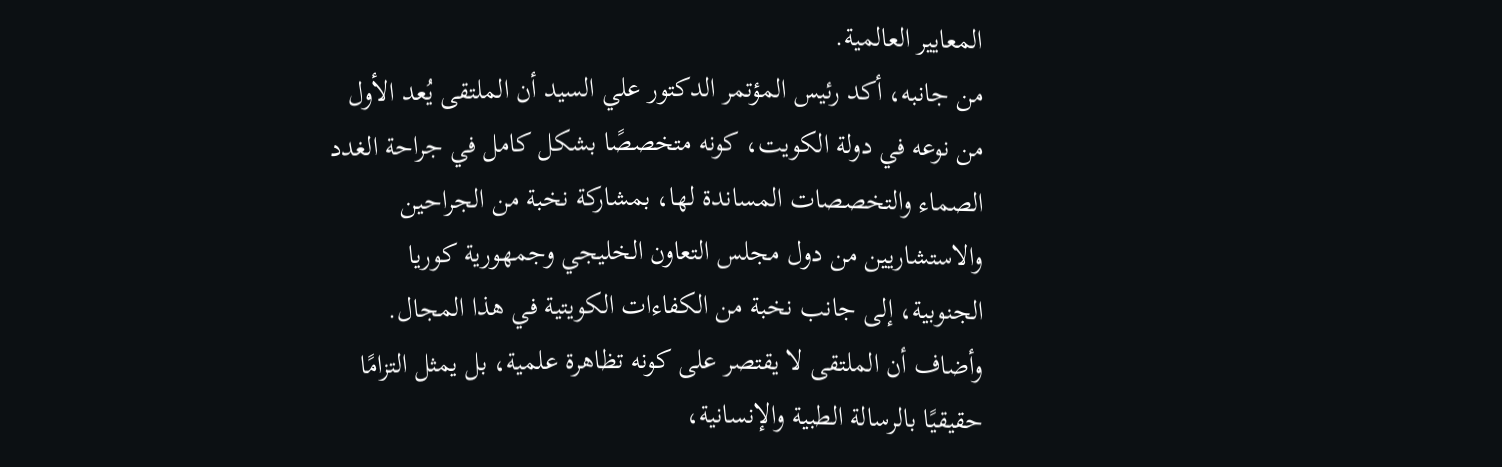المعايير العالمية.
من جانبه، أكد رئيس المؤتمر الدكتور علي السيد أن الملتقى يُعد الأول من نوعه في دولة الكويت، كونه متخصصًا بشكل كامل في جراحة الغدد الصماء والتخصصات المساندة لها، بمشاركة نخبة من الجراحين والاستشاريين من دول مجلس التعاون الخليجي وجمهورية كوريا الجنوبية، إلى جانب نخبة من الكفاءات الكويتية في هذا المجال.
وأضاف أن الملتقى لا يقتصر على كونه تظاهرة علمية، بل يمثل التزامًا حقيقيًا بالرسالة الطبية والإنسانية،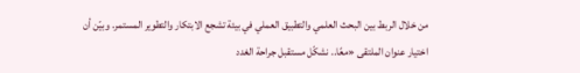من خلال الربط بين البحث العلمي والتطبيق العملي في بيئة تشجع الابتكار والتطوير المستمر. وبيّن أن اختيار عنوان الملتقى «معًا.. نشكّل مستقبل جراحة الغدد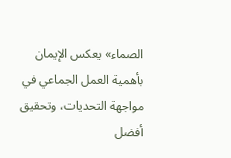الصماء» يعكس الإيمان بأهمية العمل الجماعي في مواجهة التحديات، وتحقيق أفضل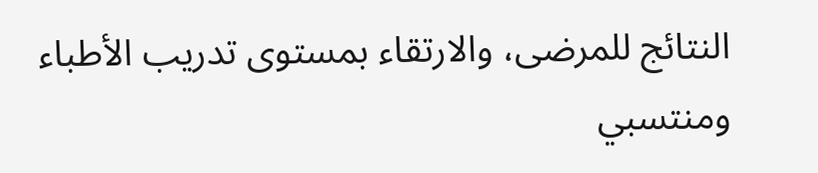النتائج للمرضى، والارتقاء بمستوى تدريب الأطباء ومنتسبي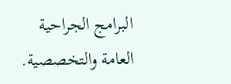البرامج الجراحية العامة والتخصصية.